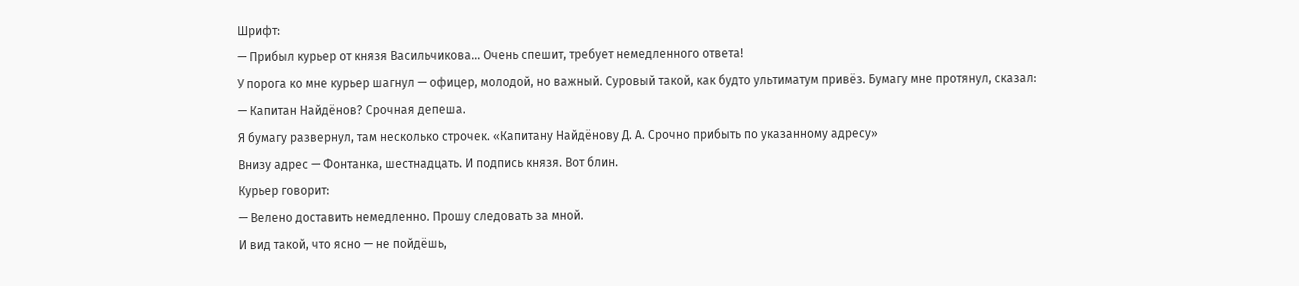Шрифт:
— Прибыл курьер от князя Васильчикова… Очень спешит, требует немедленного ответа!
У порога ко мне курьер шагнул — офицер, молодой, но важный. Суровый такой, как будто ультиматум привёз. Бумагу мне протянул, сказал:
— Капитан Найдёнов? Срочная депеша.
Я бумагу развернул, там несколько строчек. «Капитану Найдёнову Д. А. Срочно прибыть по указанному адресу»
Внизу адрес — Фонтанка, шестнадцать. И подпись князя. Вот блин.
Курьер говорит:
— Велено доставить немедленно. Прошу следовать за мной.
И вид такой, что ясно — не пойдёшь,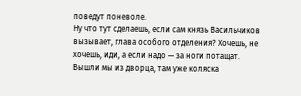поведут поневоле.
Ну что тут сделаешь, если сам князь Васильчиков вызывает, глава особого отделения? Хочешь, не хочешь, иди, а если надо — за ноги потащат.
Вышли мы из дворца, там уже коляска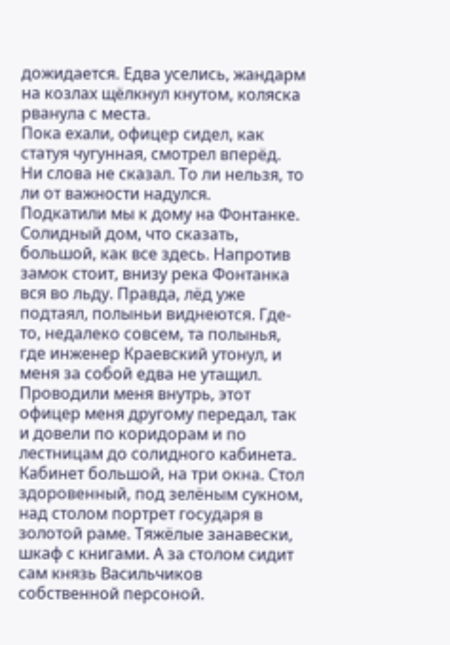дожидается. Едва уселись, жандарм на козлах щёлкнул кнутом, коляска рванула с места.
Пока ехали, офицер сидел, как статуя чугунная, смотрел вперёд. Ни слова не сказал. То ли нельзя, то ли от важности надулся.
Подкатили мы к дому на Фонтанке. Солидный дом, что сказать, большой, как все здесь. Напротив замок стоит, внизу река Фонтанка вся во льду. Правда, лёд уже подтаял, полыньи виднеются. Где-то, недалеко совсем, та полынья, где инженер Краевский утонул, и меня за собой едва не утащил.
Проводили меня внутрь, этот офицер меня другому передал, так и довели по коридорам и по лестницам до солидного кабинета.
Кабинет большой, на три окна. Стол здоровенный, под зелёным сукном, над столом портрет государя в золотой раме. Тяжёлые занавески, шкаф с книгами. А за столом сидит сам князь Васильчиков собственной персоной.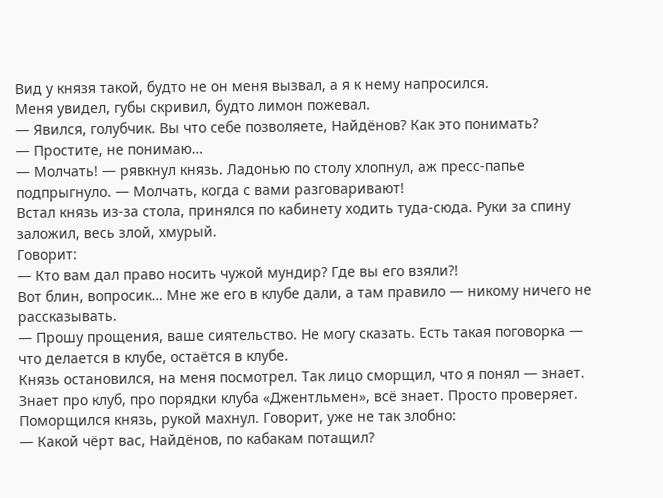Вид у князя такой, будто не он меня вызвал, а я к нему напросился.
Меня увидел, губы скривил, будто лимон пожевал.
— Явился, голубчик. Вы что себе позволяете, Найдёнов? Как это понимать?
— Простите, не понимаю…
— Молчать! — рявкнул князь. Ладонью по столу хлопнул, аж пресс-папье подпрыгнуло. — Молчать, когда с вами разговаривают!
Встал князь из-за стола, принялся по кабинету ходить туда-сюда. Руки за спину заложил, весь злой, хмурый.
Говорит:
— Кто вам дал право носить чужой мундир? Где вы его взяли?!
Вот блин, вопросик… Мне же его в клубе дали, а там правило — никому ничего не рассказывать.
— Прошу прощения, ваше сиятельство. Не могу сказать. Есть такая поговорка — что делается в клубе, остаётся в клубе.
Князь остановился, на меня посмотрел. Так лицо сморщил, что я понял — знает. Знает про клуб, про порядки клуба «Джентльмен», всё знает. Просто проверяет.
Поморщился князь, рукой махнул. Говорит, уже не так злобно:
— Какой чёрт вас, Найдёнов, по кабакам потащил?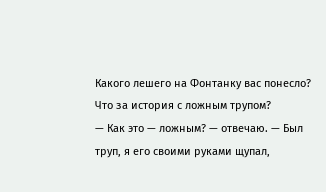Какого лешего на Фонтанку вас понесло? Что за история с ложным трупом?
— Как это — ложным? — отвечаю. — Был труп, я его своими руками щупал,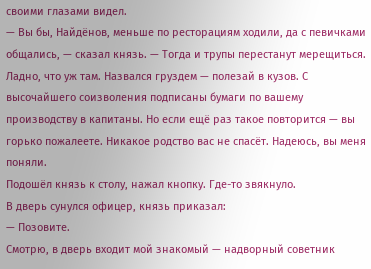своими глазами видел.
— Вы бы, Найдёнов, меньше по ресторациям ходили, да с певичками общались, — сказал князь. — Тогда и трупы перестанут мерещиться. Ладно, что уж там. Назвался груздем — полезай в кузов. С высочайшего соизволения подписаны бумаги по вашему производству в капитаны. Но если ещё раз такое повторится — вы горько пожалеете. Никакое родство вас не спасёт. Надеюсь, вы меня поняли.
Подошёл князь к столу, нажал кнопку. Где-то звякнуло.
В дверь сунулся офицер, князь приказал:
— Позовите.
Смотрю, в дверь входит мой знакомый — надворный советник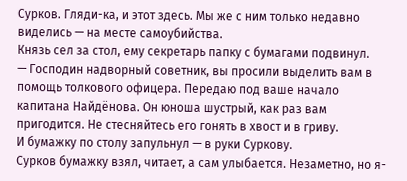Сурков. Гляди-ка, и этот здесь. Мы же с ним только недавно виделись — на месте самоубийства.
Князь сел за стол, ему секретарь папку с бумагами подвинул.
— Господин надворный советник, вы просили выделить вам в помощь толкового офицера. Передаю под ваше начало капитана Найдёнова. Он юноша шустрый, как раз вам пригодится. Не стесняйтесь его гонять в хвост и в гриву.
И бумажку по столу запульнул — в руки Суркову.
Сурков бумажку взял, читает, а сам улыбается. Незаметно, но я-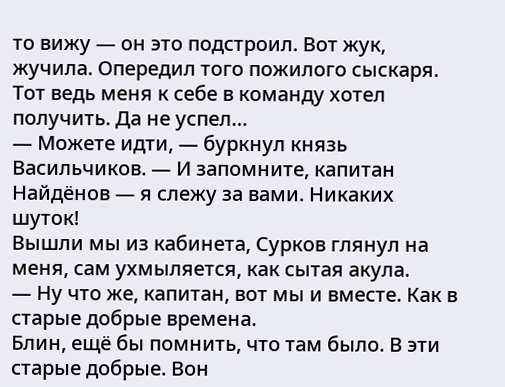то вижу — он это подстроил. Вот жук, жучила. Опередил того пожилого сыскаря. Тот ведь меня к себе в команду хотел получить. Да не успел…
— Можете идти, — буркнул князь Васильчиков. — И запомните, капитан Найдёнов — я слежу за вами. Никаких шуток!
Вышли мы из кабинета, Сурков глянул на меня, сам ухмыляется, как сытая акула.
— Ну что же, капитан, вот мы и вместе. Как в старые добрые времена.
Блин, ещё бы помнить, что там было. В эти старые добрые. Вон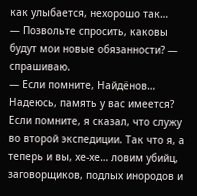как улыбается, нехорошо так…
— Позвольте спросить, каковы будут мои новые обязанности? — спрашиваю.
— Если помните, Найдёнов… Надеюсь, память у вас имеется? Если помните, я сказал, что служу во второй экспедиции. Так что я, а теперь и вы, хе-хе… ловим убийц, заговорщиков, подлых инородов и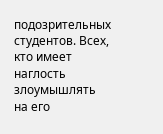подозрительных студентов. Всех, кто имеет наглость злоумышлять на его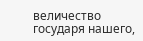величество государя нашего,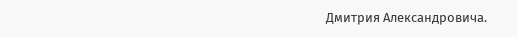Дмитрия Александровича.